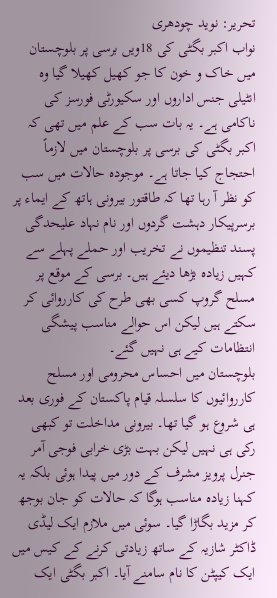تحریر: نوید چودھری
نواب اکبر بگٹی کی 18ویں برسی پر بلوچستان میں خاک و خون کا جو کھیل کھیلا گیا وہ انٹیلی جنس اداروں اور سکیورٹی فورسز کی ناکامی ہے۔ یہ بات سب کے علم میں تھی کہ اکبر بگٹی کی برسی پر بلوچستان میں لازماً احتجاج کیا جاتا ہے۔ موجودہ حالات میں سب کو نظر آ رہا تھا کہ طاقتور بیرونی ہاتھ کے ایماء پر برسرپیکار دہشت گردوں اور نام نہاد علیحدگی پسند تنظیموں نے تخریب اور حملے پہلے سے کہیں زیادہ بڑھا دیئے ہیں۔ برسی کے موقع پر مسلح گروپ کسی بھی طرح کی کارروائی کر سکتے ہیں لیکن اس حوالے مناسب پیشگی انتظامات کیے ہی نہیں گئے۔
بلوچستان میں احساس محرومی اور مسلح کارروائیوں کا سلسلہ قیام پاکستان کے فوری بعد ہی شروع ہو گیا تھا۔ بیرونی مداخلت تو کبھی رکی ہی نہیں لیکن بہت بڑی خرابی فوجی آمر جنرل پرویز مشرف کے دور میں پیدا ہوئی بلکہ یہ کہنا زیادہ مناسب ہوگا کہ حالات کو جان بوجھ کر مزید بگاڑا گیا۔ سوئی میں ملازم ایک لیڈی ڈاکٹر شازیہ کے ساتھ زیادتی کرنے کے کیس میں ایک کیپٹن کا نام سامنے آیا۔ اکبر بگٹی ایک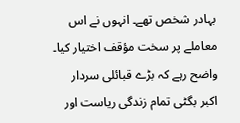بہادر شخص تھے۔ انہوں نے اس معاملے پر سخت مؤقف اختیار کیا۔
واضح رہے کہ بڑے قبائلی سردار اکبر بگٹی تمام زندگی ریاست اور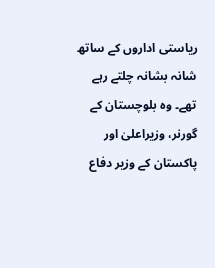ریاستی اداروں کے ساتھ شانہ بشانہ چلتے رہے تھے۔ وہ بلوچستان کے گورنر، وزیراعلیٰ اور پاکستان کے وزیر دفاع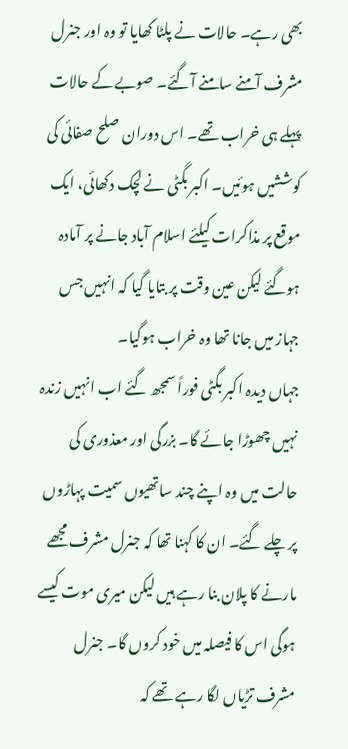بھی رہے۔ حالات نے پلٹا کھایا تو وہ اور جنرل مشرف آمنے سامنے آگئے۔ صوبے کے حالات پہلے ہی خراب تھے۔ اس دوران صلح صفائی کی کوششیں ہوئیں۔ اکبر بگٹی نے لچک دکھائی، ایک موقع پر مذاکرات کیلئے اسلام آباد جانے پر آمادہ ہوگئے لیکن عین وقت پر بتایا گیا کہ انہیں جس جہاز میں جانا تھا وہ خراب ہوگیا۔
جہاں دیدہ اکبر بگٹی فوراً سمجھ گئے اب انہیں زندہ نہیں چھوڑا جائے گا۔ بزرگی اور معذوری کی حالت میں وہ اپنے چند ساتھیوں سمیت پہاڑوں پر چلے گئے۔ ان کا کہنا تھا کہ جنرل مشرف مجھے مارنے کا پلان بنا رہے ہیں لیکن میری موت کیسے ہوگی اس کا فیصلہ میں خود کروں گا۔ جنرل مشرف تڑیاں لگا رہے تھے کہ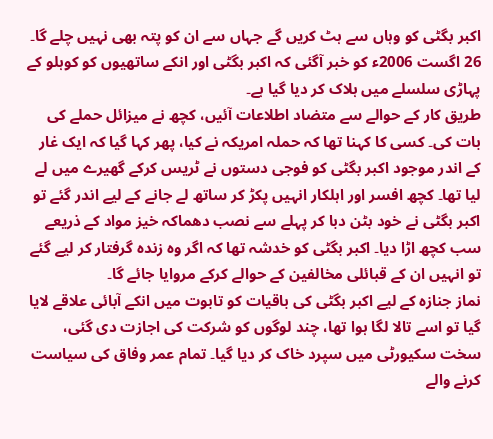اکبر بگٹی کو وہاں سے ہٹ کریں گے جہاں سے ان کو پتہ بھی نہیں چلے گا۔ 26 اگست 2006ء کو خبر آگئی کہ اکبر بگٹی اور انکے ساتھیوں کو کوہلو کے پہاڑی سلسلے میں ہلاک کر دیا گیا ہے۔
طریق کار کے حوالے سے متضاد اطلاعات آئیں، کچھ نے میزائل حملے کی بات کی۔ کسی کا کہنا تھا کہ حملہ امریکہ نے کیا، پھر کہا گیا کہ ایک غار کے اندر موجود اکبر بگٹی کو فوجی دستوں نے ٹریس کرکے گھیرے میں لے لیا تھا۔ کچھ افسر اور اہلکار انہیں پکڑ کر ساتھ لے جانے کے لیے اندر گئے تو اکبر بگٹی نے خود بٹن دبا کر پہلے سے نصب دھماکہ خیز مواد کے ذریعے سب کچھ اڑا دیا۔ اکبر بگٹی کو خدشہ تھا کہ اگر وہ زندہ گرفتار کر لیے گئے تو انہیں ان کے قبائلی مخالفین کے حوالے کرکے مروایا جائے گا۔
نماز جنازہ کے لیے اکبر بگٹی کی باقیات کو تابوت میں انکے آبائی علاقے لایا گیا تو اسے تالا لگا ہوا تھا، چند لوگوں کو شرکت کی اجازت دی گئی، سخت سکیورٹی میں سپرد خاک کر دیا گیا۔ تمام عمر وفاق کی سیاست کرنے والے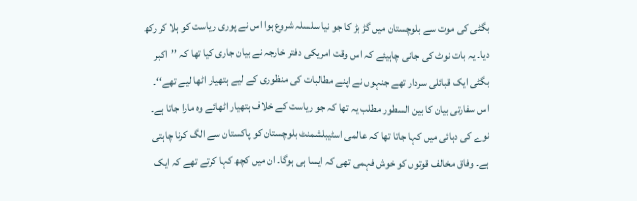بگٹی کی موت سے بلوچستان میں گڑ بڑ کا جو نیا سلسلہ شروع ہوا اس نے پوری ریاست کو ہلا کر رکھ دیا۔ یہ بات نوٹ کی جانی چاہیئے کہ اس وقت امریکی دفتر خارجہ نے بیان جاری کیا تھا کہ ’’اکبر بگٹی ایک قبائلی سردار تھے جنہوں نے اپنے مطالبات کی منظوری کے لیے ہتھیار اٹھا لیے تھے‘‘۔
اس سفارتی بیان کا بین السطور مطلب یہ تھا کہ جو ریاست کے خلاف ہتھیار اٹھائے وہ مارا جاتا ہے۔ نوے کی دہائی میں کہا جاتا تھا کہ عالمی اسٹیبلشمنٹ بلوچستان کو پاکستان سے الگ کرنا چاہتی ہے۔ وفاق مخالف قوتوں کو خوش فہمی تھی کہ ایسا ہی ہوگا۔ ان میں کچھ کہا کرتے تھے کہ ایک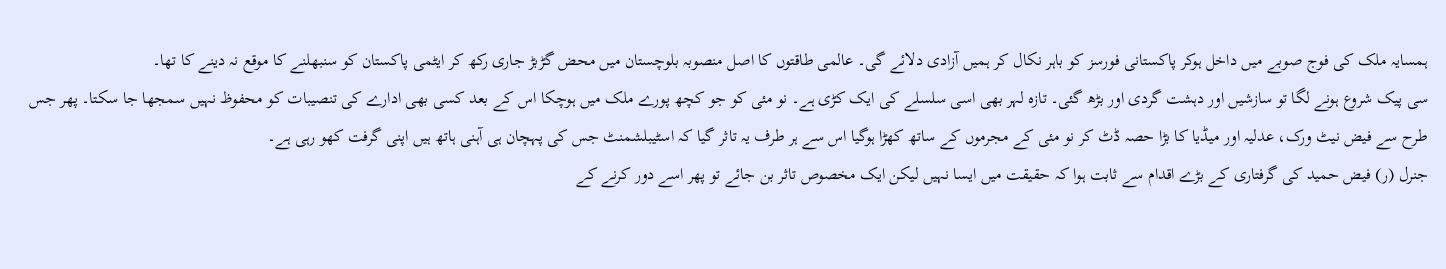ہمسایہ ملک کی فوج صوبے میں داخل ہوکر پاکستانی فورسز کو باہر نکال کر ہمیں آزادی دلائے گی۔ عالمی طاقتوں کا اصل منصوبہ بلوچستان میں محض گڑبڑ جاری رکھ کر ایٹمی پاکستان کو سنبھلنے کا موقع نہ دینے کا تھا۔
سی پیک شروع ہونے لگا تو سازشیں اور دہشت گردی اور بڑھ گئی۔ تازہ لہر بھی اسی سلسلے کی ایک کڑی ہے۔ نو مئی کو جو کچھ پورے ملک میں ہوچکا اس کے بعد کسی بھی ادارے کی تنصیبات کو محفوظ نہیں سمجھا جا سکتا۔ پھر جس طرح سے فیض نیٹ ورک، عدلیہ اور میڈیا کا بڑا حصہ ڈٹ کر نو مئی کے مجرموں کے ساتھ کھڑا ہوگیا اس سے ہر طرف یہ تاثر گیا کہ اسٹیبلشمنٹ جس کی پہچان ہی آہنی ہاتھ ہیں اپنی گرفت کھو رہی ہے۔
جنرل (ر) فیض حمید کی گرفتاری کے بڑے اقدام سے ثابت ہوا کہ حقیقت میں ایسا نہیں لیکن ایک مخصوص تاثر بن جائے تو پھر اسے دور کرنے کے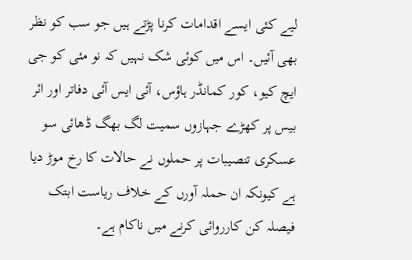لیے کئی ایسے اقدامات کرنا پڑتے ہیں جو سب کو نظر بھی آئیں۔ اس میں کوئی شک نہیں کہ نو مئی کو جی ایچ کیو، کور کمانڈر ہاؤس، آئی ایس آئی دفاتر اور ائر بیس پر کھڑے جہازوں سمیت لگ بھگ ڈھائی سو عسکری تنصیبات پر حملوں نے حالات کا رخ موڑ دیا ہے کیونکہ ان حملہ آورں کے خلاف ریاست ابتک فیصلہ کن کارروائی کرنے میں ناکام ہے۔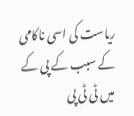ریاست کی اسی ناکامی کے سبب کے پی کے میں ٹی ٹی پی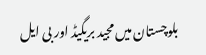بلوچستان میں مجید بریگیڈ اور بی ایل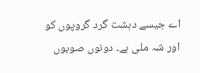اے جیسے دہشت گرد گروپوں کو اور شہ ملی ہے۔ دونوں صوبوں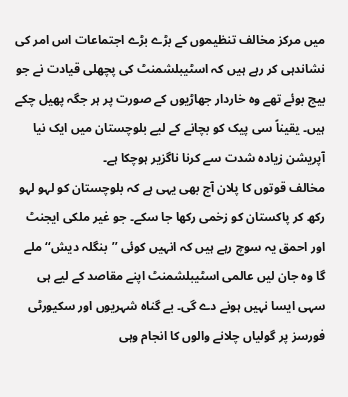میں مرکز مخالف تنظیموں کے بڑے بڑے اجتماعات اس امر کی نشاندہی کر رہے ہیں کہ اسٹیبلشمنٹ کی پچھلی قیادت نے جو بیج بوئے تھے وہ خاردار جھاڑیوں کے صورت پر ہر جگہ پھیل چکے ہیں۔ یقیناً سی پیک کو بچانے کے لیے بلوچستان میں ایک نیا آپریشن زیادہ شدت سے کرنا ناگزیر ہوچکا ہے۔
مخالف قوتوں کا پلان آج بھی یہی ہے کہ بلوچستان کو لہو لہو رکھ کر پاکستان کو زخمی رکھا جا سکے۔ جو غیر ملکی ایجنٹ اور احمق یہ سوچ رہے ہیں کہ انہیں کوئی ’’بنگلہ دیش‘‘ ملے گا وہ جان لیں عالمی اسٹیبلشمنٹ اپنے مقاصد کے لیے ہی سہی ایسا نہیں ہونے دے گی۔ بے گناہ شہریوں اور سکیورٹی فورسز پر گولیاں چلانے والوں کا انجام وہی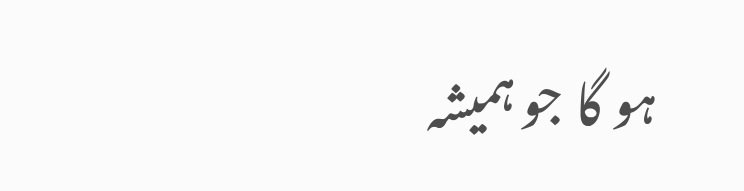ہو گا جو ہمیشہ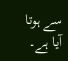سے ہوتا آیا ہے۔